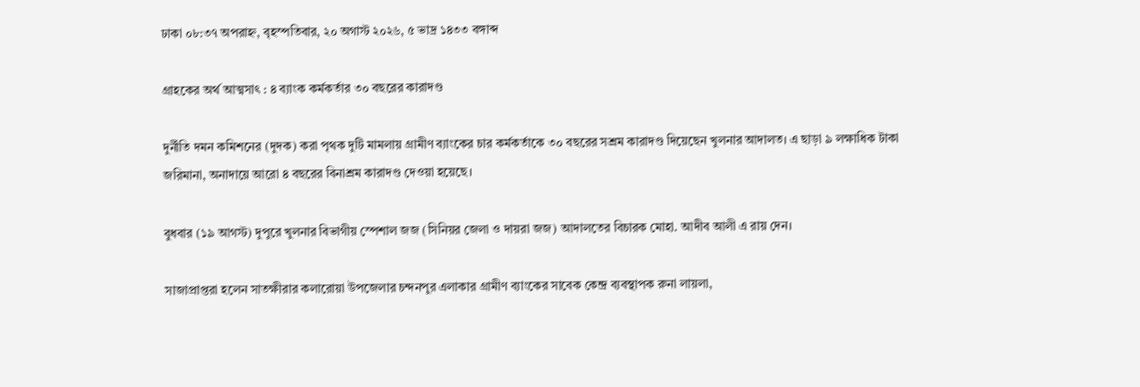ঢাকা ০৮:৩৭ অপরাহ্ন, বৃহস্পতিবার, ২০ অগাস্ট ২০২৬, ৫ ভাদ্র ১৪৩৩ বঙ্গাব্দ

গ্রাহকের অর্থ আত্মসাৎ : ৪ ব্যাংক কর্মকর্তার ৩০ বছরের কারাদণ্ড

দুর্নীতি দমন কমিশনের (দুদক) করা পৃথক দুটি মামলায় গ্রামীণ ব্যাংকের চার কর্মকর্তাকে ৩০ বছরের সশ্রম কারাদণ্ড দিয়েছেন খুলনার আদালত। এ ছাড়া ৯ লক্ষাধিক টাকা জরিমানা, অনাদায়ে আরো ৪ বছরের বিনাশ্রম কারাদণ্ড দেওয়া হয়েছে।

বুধবার (১৯ আগস্ট) দুপুরে খুলনার বিভাগীয় স্পেশাল জজ (সিনিয়র জেলা ও দায়রা জজ) আদালতের বিচারক মোহা. আদীব আলী এ রায় দেন।

সাজাপ্রাপ্তরা হলেন সাতক্ষীরার কলারোয়া উপজেলার চন্দনপুর এলাকার গ্রামীণ ব্যাংকের সাবেক কেন্দ্র ব্যবস্থাপক রুনা লায়লা,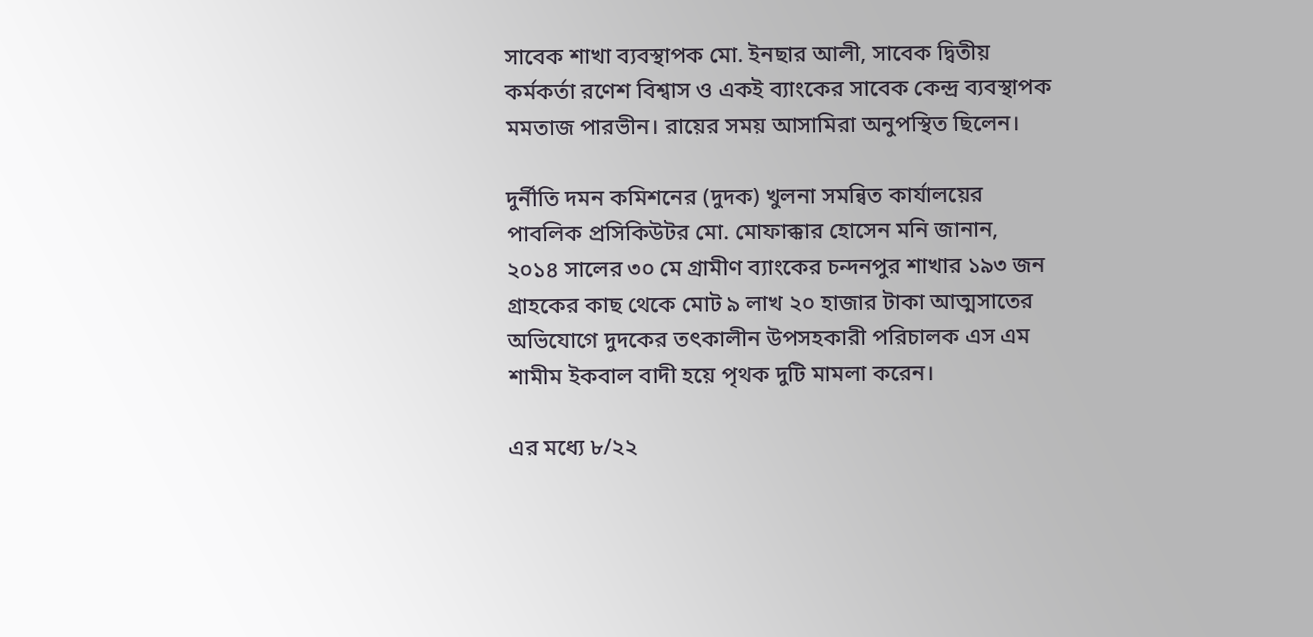সাবেক শাখা ব্যবস্থাপক মো. ইনছার আলী, সাবেক দ্বিতীয় কর্মকর্তা রণেশ বিশ্বাস ও একই ব্যাংকের সাবেক কেন্দ্র ব্যবস্থাপক মমতাজ পারভীন। রায়ের সময় আসামিরা অনুপস্থিত ছিলেন।

দুর্নীতি দমন কমিশনের (দুদক) খুলনা সমন্বিত কার্যালয়ের পাবলিক প্রসিকিউটর মো. মোফাক্কার হোসেন মনি জানান, ২০১৪ সালের ৩০ মে গ্রামীণ ব্যাংকের চন্দনপুর শাখার ১৯৩ জন গ্রাহকের কাছ থেকে মোট ৯ লাখ ২০ হাজার টাকা আত্মসাতের অভিযোগে দুদকের তৎকালীন উপসহকারী পরিচালক এস এম শামীম ইকবাল বাদী হয়ে পৃথক দুটি মামলা করেন।

এর মধ্যে ৮/২২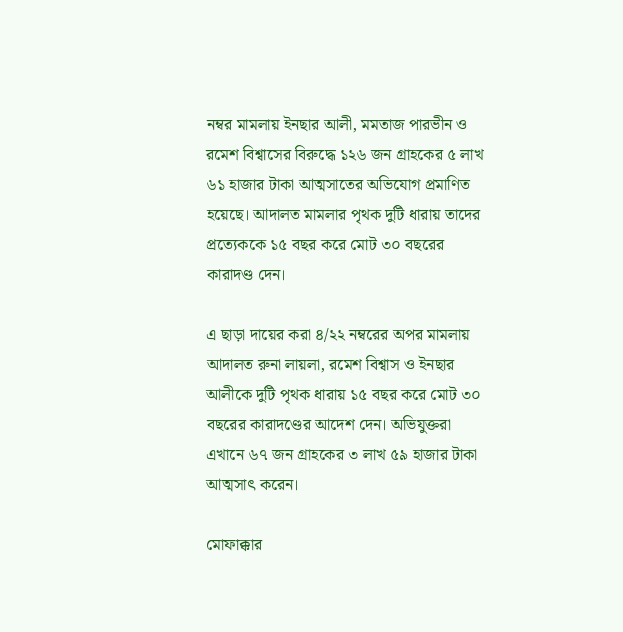নম্বর মামলায় ইনছার আলী, মমতাজ পারভীন ও রমেশ বিশ্বাসের বিরুদ্ধে ১২৬ জন গ্রাহকের ৫ লাখ ৬১ হাজার টাকা আত্মসাতের অভিযোগ প্রমাণিত হয়েছে। আদালত মামলার পৃথক দুটি ধারায় তাদের প্রত্যেককে ১৫ বছর করে মোট ৩০ বছরের কারাদণ্ড দেন।

এ ছাড়া দায়ের করা ৪/২২ নম্বরের অপর মামলায় আদালত রুনা লায়লা, রমেশ বিশ্বাস ও ইনছার আলীকে দুটি পৃথক ধারায় ১৫ বছর করে মোট ৩০ বছরের কারাদণ্ডের আদেশ দেন। অভিযুক্তরা এখানে ৬৭ জন গ্রাহকের ৩ লাখ ৫৯ হাজার টাকা আত্মসাৎ করেন।

মোফাক্কার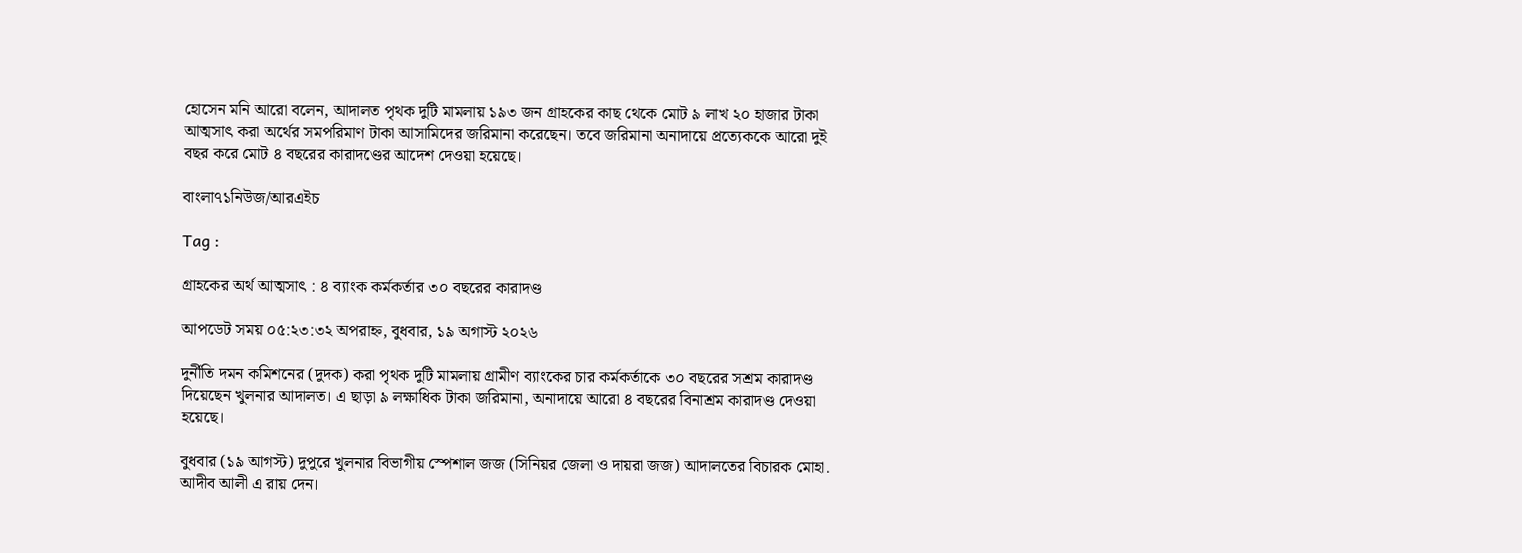হোসেন মনি আরো বলেন, আদালত পৃথক দুটি মামলায় ১৯৩ জন গ্রাহকের কাছ থেকে মোট ৯ লাখ ২০ হাজার টাকা আত্মসাৎ করা অর্থের সমপরিমাণ টাকা আসামিদের জরিমানা করেছেন। তবে জরিমানা অনাদায়ে প্রত্যেককে আরো দুই বছর করে মোট ৪ বছরের কারাদণ্ডের আদেশ দেওয়া হয়েছে।

বাংলা৭১নিউজ/আরএইচ

Tag :

গ্রাহকের অর্থ আত্মসাৎ : ৪ ব্যাংক কর্মকর্তার ৩০ বছরের কারাদণ্ড

আপডেট সময় ০৫:২৩:৩২ অপরাহ্ন, বুধবার, ১৯ অগাস্ট ২০২৬

দুর্নীতি দমন কমিশনের (দুদক) করা পৃথক দুটি মামলায় গ্রামীণ ব্যাংকের চার কর্মকর্তাকে ৩০ বছরের সশ্রম কারাদণ্ড দিয়েছেন খুলনার আদালত। এ ছাড়া ৯ লক্ষাধিক টাকা জরিমানা, অনাদায়ে আরো ৪ বছরের বিনাশ্রম কারাদণ্ড দেওয়া হয়েছে।

বুধবার (১৯ আগস্ট) দুপুরে খুলনার বিভাগীয় স্পেশাল জজ (সিনিয়র জেলা ও দায়রা জজ) আদালতের বিচারক মোহা. আদীব আলী এ রায় দেন।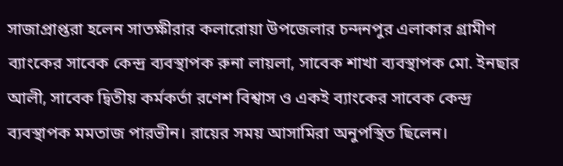সাজাপ্রাপ্তরা হলেন সাতক্ষীরার কলারোয়া উপজেলার চন্দনপুর এলাকার গ্রামীণ ব্যাংকের সাবেক কেন্দ্র ব্যবস্থাপক রুনা লায়লা, সাবেক শাখা ব্যবস্থাপক মো. ইনছার আলী, সাবেক দ্বিতীয় কর্মকর্তা রণেশ বিশ্বাস ও একই ব্যাংকের সাবেক কেন্দ্র ব্যবস্থাপক মমতাজ পারভীন। রায়ের সময় আসামিরা অনুপস্থিত ছিলেন।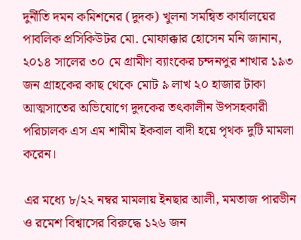দুর্নীতি দমন কমিশনের (দুদক) খুলনা সমন্বিত কার্যালয়ের পাবলিক প্রসিকিউটর মো. মোফাক্কার হোসেন মনি জানান, ২০১৪ সালের ৩০ মে গ্রামীণ ব্যাংকের চন্দনপুর শাখার ১৯৩ জন গ্রাহকের কাছ থেকে মোট ৯ লাখ ২০ হাজার টাকা আত্মসাতের অভিযোগে দুদকের তৎকালীন উপসহকারী পরিচালক এস এম শামীম ইকবাল বাদী হয়ে পৃথক দুটি মামলা করেন।

এর মধ্যে ৮/২২ নম্বর মামলায় ইনছার আলী, মমতাজ পারভীন ও রমেশ বিশ্বাসের বিরুদ্ধে ১২৬ জন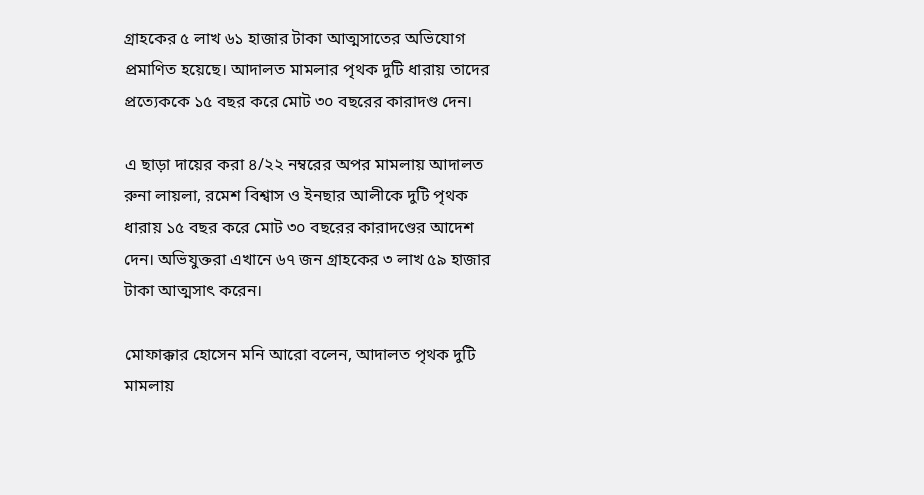গ্রাহকের ৫ লাখ ৬১ হাজার টাকা আত্মসাতের অভিযোগ প্রমাণিত হয়েছে। আদালত মামলার পৃথক দুটি ধারায় তাদের প্রত্যেককে ১৫ বছর করে মোট ৩০ বছরের কারাদণ্ড দেন।

এ ছাড়া দায়ের করা ৪/২২ নম্বরের অপর মামলায় আদালত রুনা লায়লা, রমেশ বিশ্বাস ও ইনছার আলীকে দুটি পৃথক ধারায় ১৫ বছর করে মোট ৩০ বছরের কারাদণ্ডের আদেশ দেন। অভিযুক্তরা এখানে ৬৭ জন গ্রাহকের ৩ লাখ ৫৯ হাজার টাকা আত্মসাৎ করেন।

মোফাক্কার হোসেন মনি আরো বলেন, আদালত পৃথক দুটি মামলায়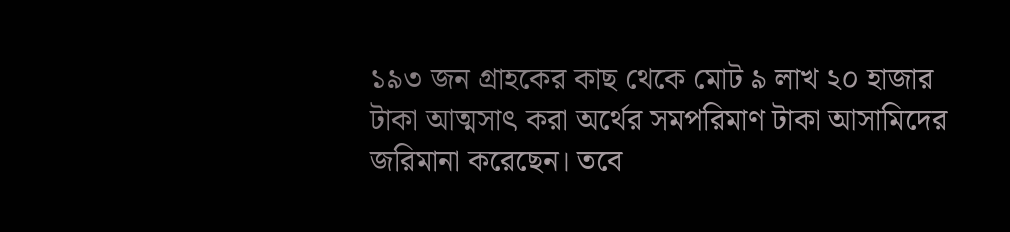১৯৩ জন গ্রাহকের কাছ থেকে মোট ৯ লাখ ২০ হাজার টাকা আত্মসাৎ করা অর্থের সমপরিমাণ টাকা আসামিদের জরিমানা করেছেন। তবে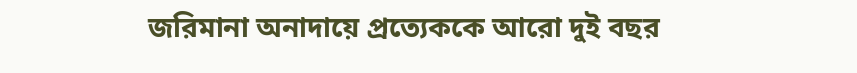জরিমানা অনাদায়ে প্রত্যেককে আরো দুই বছর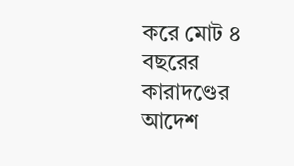করে মোট ৪ বছরের কারাদণ্ডের আদেশ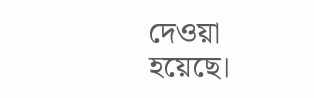দেওয়া হয়েছে।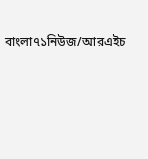বাংলা৭১নিউজ/আরএইচ